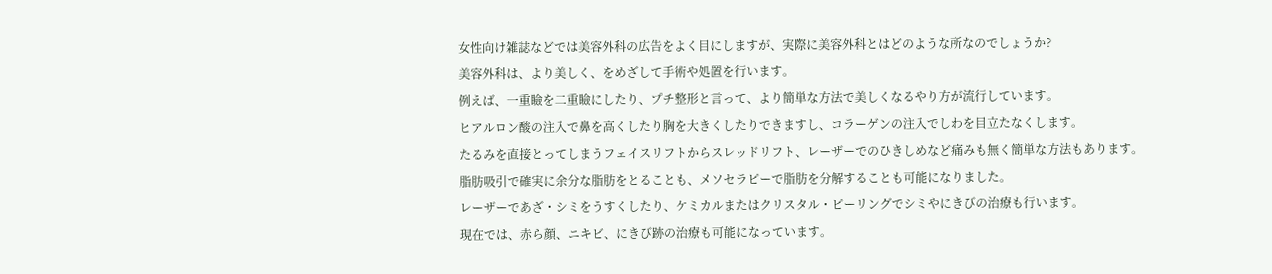女性向け雑誌などでは美容外科の広告をよく目にしますが、実際に美容外科とはどのような所なのでしょうか?
美容外科は、より美しく、をめざして手術や処置を行います。
例えば、一重瞼を二重瞼にしたり、プチ整形と言って、より簡単な方法で美しくなるやり方が流行しています。
ヒアルロン酸の注入で鼻を高くしたり胸を大きくしたりできますし、コラーゲンの注入でしわを目立たなくします。
たるみを直接とってしまうフェイスリフトからスレッドリフト、レーザーでのひきしめなど痛みも無く簡単な方法もあります。
脂肪吸引で確実に余分な脂肪をとることも、メソセラピーで脂肪を分解することも可能になりました。
レーザーであざ・シミをうすくしたり、ケミカルまたはクリスタル・ピーリングでシミやにきびの治療も行います。
現在では、赤ら顔、ニキビ、にきび跡の治療も可能になっています。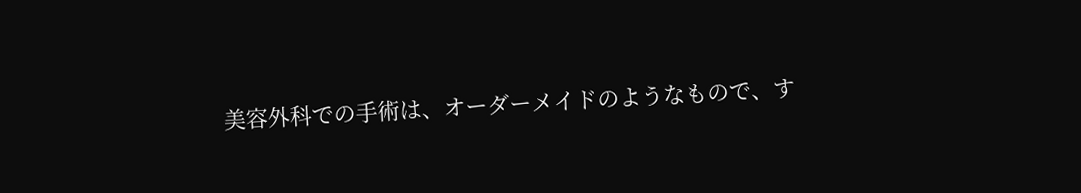美容外科での手術は、オーダーメイドのようなもので、す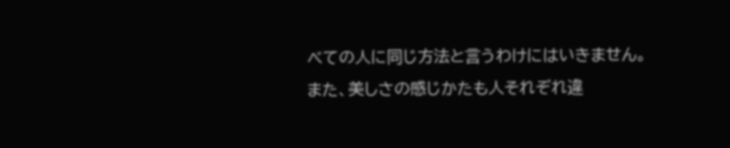べての人に同じ方法と言うわけにはいきません。
また、美しさの感じかたも人それぞれ違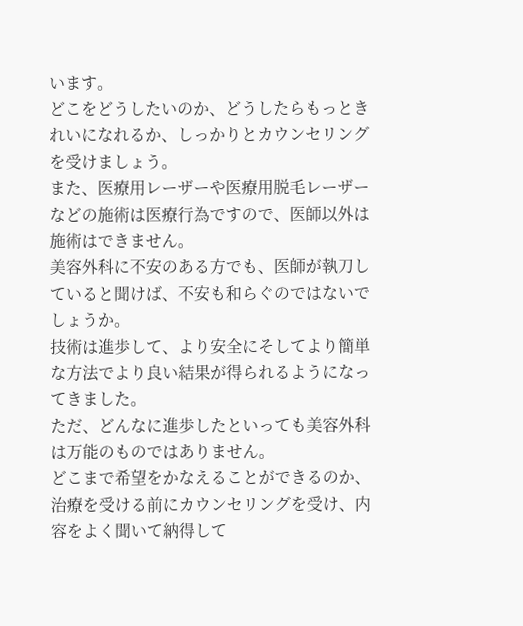います。
どこをどうしたいのか、どうしたらもっときれいになれるか、しっかりとカウンセリングを受けましょう。
また、医療用レーザーや医療用脱毛レーザーなどの施術は医療行為ですので、医師以外は施術はできません。
美容外科に不安のある方でも、医師が執刀していると聞けば、不安も和らぐのではないでしょうか。
技術は進歩して、より安全にそしてより簡単な方法でより良い結果が得られるようになってきました。
ただ、どんなに進歩したといっても美容外科は万能のものではありません。
どこまで希望をかなえることができるのか、治療を受ける前にカウンセリングを受け、内容をよく聞いて納得して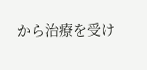から治療を受け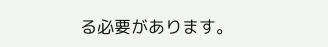る必要があります。